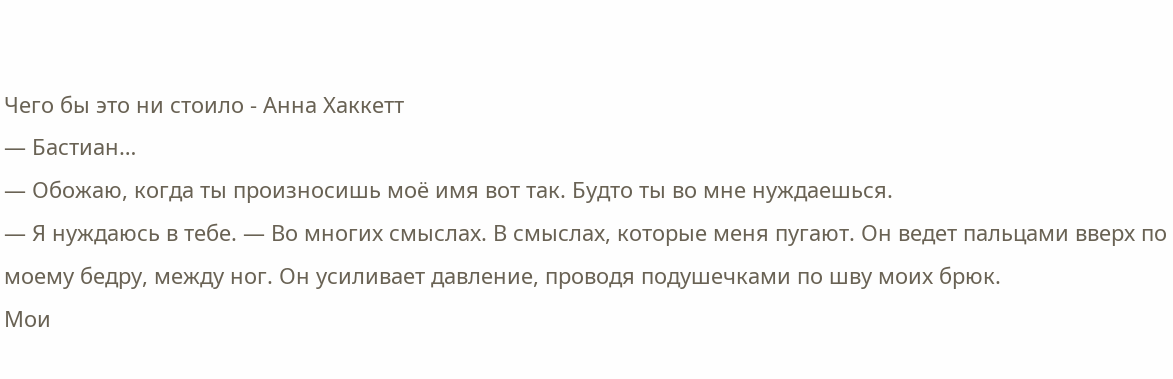Чего бы это ни стоило - Анна Хаккетт
— Бастиан…
— Обожаю, когда ты произносишь моё имя вот так. Будто ты во мне нуждаешься.
— Я нуждаюсь в тебе. — Во многих смыслах. В смыслах, которые меня пугают. Он ведет пальцами вверх по моему бедру, между ног. Он усиливает давление, проводя подушечками по шву моих брюк.
Мои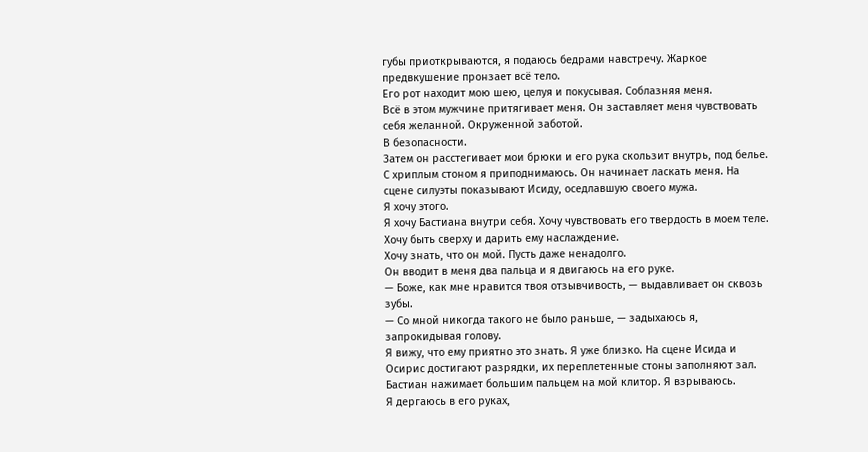губы приоткрываются, я подаюсь бедрами навстречу. Жаркое предвкушение пронзает всё тело.
Его рот находит мою шею, целуя и покусывая. Соблазняя меня.
Всё в этом мужчине притягивает меня. Он заставляет меня чувствовать себя желанной. Окруженной заботой.
В безопасности.
Затем он расстегивает мои брюки и его рука скользит внутрь, под белье.
С хриплым стоном я приподнимаюсь. Он начинает ласкать меня. На сцене силуэты показывают Исиду, оседлавшую своего мужа.
Я хочу этого.
Я хочу Бастиана внутри себя. Хочу чувствовать его твердость в моем теле. Хочу быть сверху и дарить ему наслаждение.
Хочу знать, что он мой. Пусть даже ненадолго.
Он вводит в меня два пальца и я двигаюсь на его руке.
— Боже, как мне нравится твоя отзывчивость, — выдавливает он сквозь зубы.
— Со мной никогда такого не было раньше, — задыхаюсь я, запрокидывая голову.
Я вижу, что ему приятно это знать. Я уже близко. На сцене Исида и Осирис достигают разрядки, их переплетенные стоны заполняют зал.
Бастиан нажимает большим пальцем на мой клитор. Я взрываюсь.
Я дергаюсь в его руках,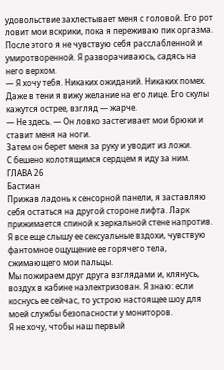удовольствие захлестывает меня с головой. Его рот ловит мои вскрики, пока я переживаю пик оргазма.
После этого я не чувствую себя расслабленной и умиротворенной. Я разворачиваюсь, садясь на него верхом.
— Я хочу тебя. Никаких ожиданий. Никаких помех.
Даже в тени я вижу желание на его лице. Его скулы кажутся острее, взгляд — жарче.
— Не здесь. — Он ловко застегивает мои брюки и ставит меня на ноги.
Затем он берет меня за руку и уводит из ложи.
С бешено колотящимся сердцем я иду за ним.
ГЛАВА 26
Бастиан
Прижав ладонь к сенсорной панели, я заставляю себя остаться на другой стороне лифта. Ларк прижимается спиной к зеркальной стене напротив.
Я все еще слышу ее сексуальные вздохи, чувствую фантомное ощущение ее горячего тела, сжимающего мои пальцы.
Мы пожираем друг друга взглядами и, клянусь, воздух в кабине наэлектризован. Я знаю: если коснусь ее сейчас, то устрою настоящее шоу для моей службы безопасности у мониторов.
Я не хочу, чтобы наш первый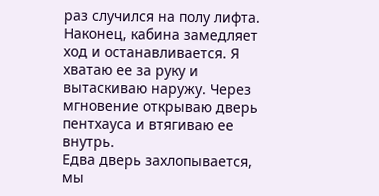раз случился на полу лифта.
Наконец, кабина замедляет ход и останавливается. Я хватаю ее за руку и вытаскиваю наружу. Через мгновение открываю дверь пентхауса и втягиваю ее внутрь.
Едва дверь захлопывается, мы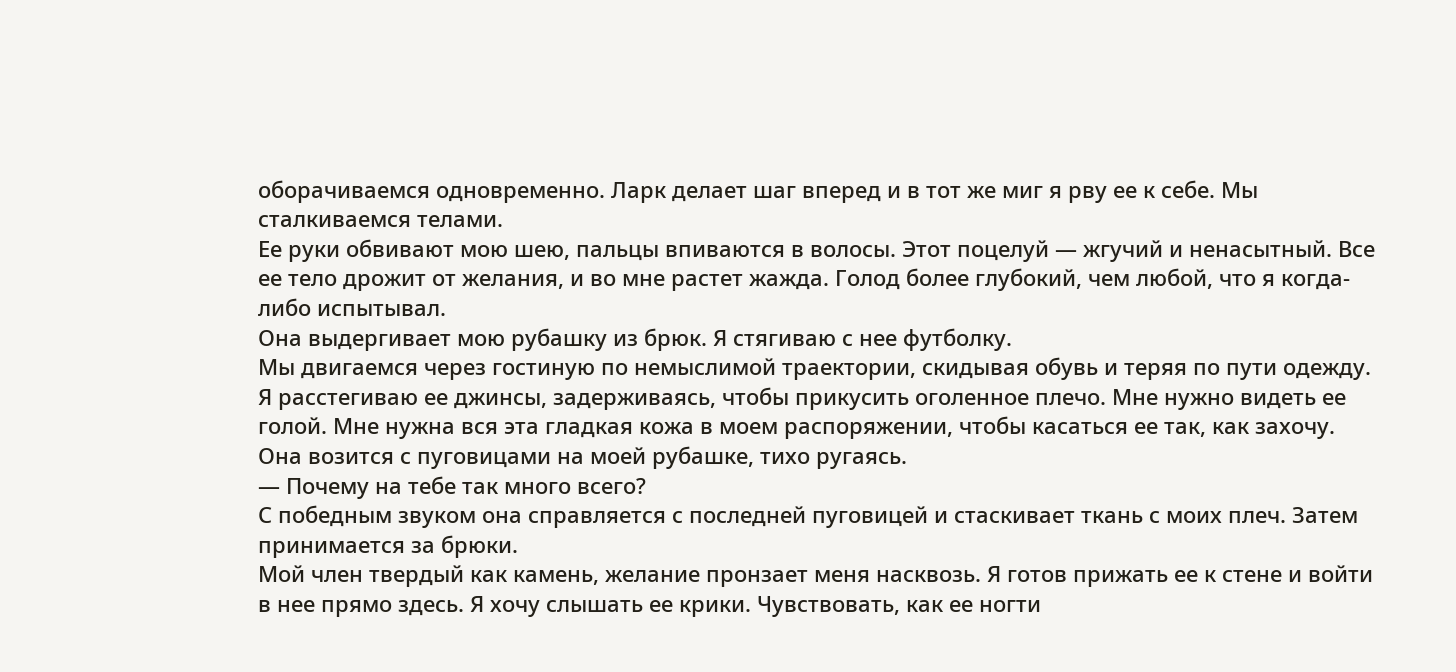оборачиваемся одновременно. Ларк делает шаг вперед и в тот же миг я рву ее к себе. Мы сталкиваемся телами.
Ее руки обвивают мою шею, пальцы впиваются в волосы. Этот поцелуй — жгучий и ненасытный. Все ее тело дрожит от желания, и во мне растет жажда. Голод более глубокий, чем любой, что я когда-либо испытывал.
Она выдергивает мою рубашку из брюк. Я стягиваю с нее футболку.
Мы двигаемся через гостиную по немыслимой траектории, скидывая обувь и теряя по пути одежду. Я расстегиваю ее джинсы, задерживаясь, чтобы прикусить оголенное плечо. Мне нужно видеть ее голой. Мне нужна вся эта гладкая кожа в моем распоряжении, чтобы касаться ее так, как захочу.
Она возится с пуговицами на моей рубашке, тихо ругаясь.
— Почему на тебе так много всего?
С победным звуком она справляется с последней пуговицей и стаскивает ткань с моих плеч. Затем принимается за брюки.
Мой член твердый как камень, желание пронзает меня насквозь. Я готов прижать ее к стене и войти в нее прямо здесь. Я хочу слышать ее крики. Чувствовать, как ее ногти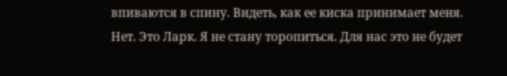впиваются в спину. Видеть, как ее киска принимает меня.
Нет. Это Ларк. Я не стану торопиться. Для нас это не будет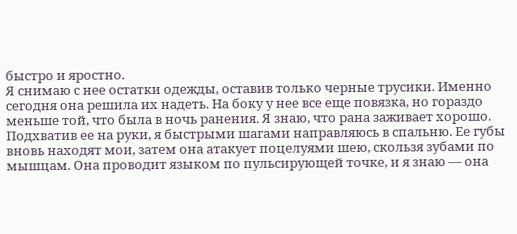быстро и яростно.
Я снимаю с нее остатки одежды, оставив только черные трусики. Именно сегодня она решила их надеть. На боку у нее все еще повязка, но гораздо меньше той, что была в ночь ранения. Я знаю, что рана заживает хорошо.
Подхватив ее на руки, я быстрыми шагами направляюсь в спальню. Ее губы вновь находят мои, затем она атакует поцелуями шею, скользя зубами по мышцам. Она проводит языком по пульсирующей точке, и я знаю — она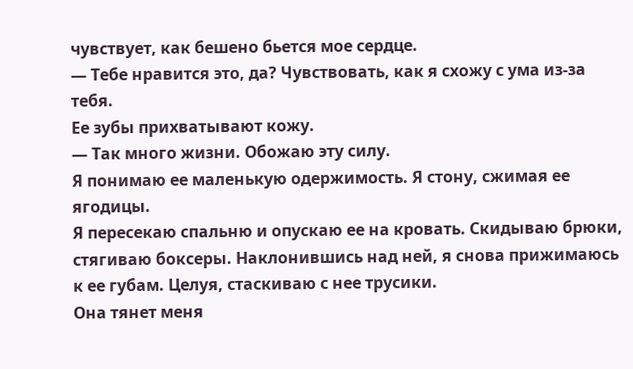чувствует, как бешено бьется мое сердце.
— Тебе нравится это, да? Чувствовать, как я схожу с ума из-за тебя.
Ее зубы прихватывают кожу.
— Так много жизни. Обожаю эту силу.
Я понимаю ее маленькую одержимость. Я стону, сжимая ее ягодицы.
Я пересекаю спальню и опускаю ее на кровать. Скидываю брюки, стягиваю боксеры. Наклонившись над ней, я снова прижимаюсь к ее губам. Целуя, стаскиваю с нее трусики.
Она тянет меня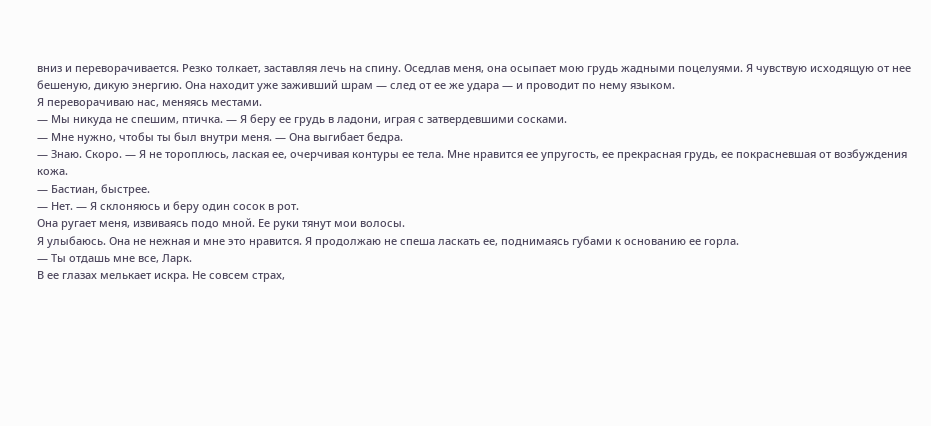вниз и переворачивается. Резко толкает, заставляя лечь на спину. Оседлав меня, она осыпает мою грудь жадными поцелуями. Я чувствую исходящую от нее бешеную, дикую энергию. Она находит уже заживший шрам — след от ее же удара — и проводит по нему языком.
Я переворачиваю нас, меняясь местами.
— Мы никуда не спешим, птичка. — Я беру ее грудь в ладони, играя с затвердевшими сосками.
— Мне нужно, чтобы ты был внутри меня. — Она выгибает бедра.
— Знаю. Скоро. — Я не тороплюсь, лаская ее, очерчивая контуры ее тела. Мне нравится ее упругость, ее прекрасная грудь, ее покрасневшая от возбуждения кожа.
— Бастиан, быстрее.
— Нет. — Я склоняюсь и беру один сосок в рот.
Она ругает меня, извиваясь подо мной. Ее руки тянут мои волосы.
Я улыбаюсь. Она не нежная и мне это нравится. Я продолжаю не спеша ласкать ее, поднимаясь губами к основанию ее горла.
— Ты отдашь мне все, Ларк.
В ее глазах мелькает искра. Не совсем страх,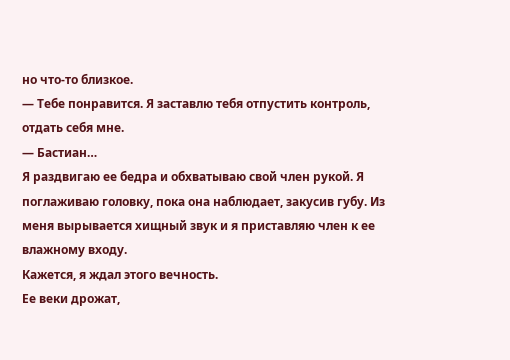но что-то близкое.
— Тебе понравится. Я заставлю тебя отпустить контроль, отдать себя мне.
— Бастиан…
Я раздвигаю ее бедра и обхватываю свой член рукой. Я поглаживаю головку, пока она наблюдает, закусив губу. Из меня вырывается хищный звук и я приставляю член к ее влажному входу.
Кажется, я ждал этого вечность.
Ее веки дрожат,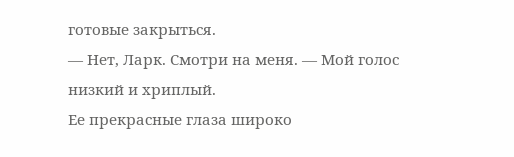готовые закрыться.
— Нет, Ларк. Смотри на меня. — Мой голос низкий и хриплый.
Ее прекрасные глаза широко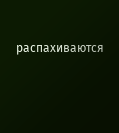распахиваются